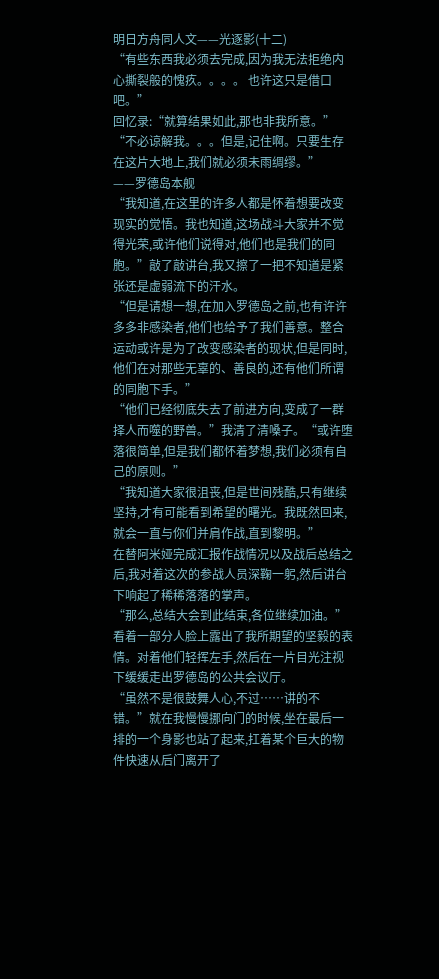明日方舟同人文——光逐影(十二)
“有些东西我必须去完成,因为我无法拒绝内心撕裂般的愧疚。。。。 也许这只是借口吧。”
回忆录:“就算结果如此,那也非我所意。” “不必谅解我。。。但是,记住啊。只要生存在这片大地上,我们就必须未雨绸缪。”
——罗德岛本舰
“我知道,在这里的许多人都是怀着想要改变现实的觉悟。我也知道,这场战斗大家并不觉得光荣,或许他们说得对,他们也是我们的同胞。”敲了敲讲台,我又擦了一把不知道是紧张还是虚弱流下的汗水。
“但是请想一想,在加入罗德岛之前,也有许许多多非感染者,他们也给予了我们善意。整合运动或许是为了改变感染者的现状,但是同时,他们在对那些无辜的、善良的,还有他们所谓的同胞下手。”
“他们已经彻底失去了前进方向,变成了一群择人而噬的野兽。”我清了清嗓子。“或许堕落很简单,但是我们都怀着梦想,我们必须有自己的原则。”
“我知道大家很沮丧,但是世间残酷,只有继续坚持,才有可能看到希望的曙光。我既然回来,就会一直与你们并肩作战,直到黎明。”
在替阿米娅完成汇报作战情况以及战后总结之后,我对着这次的参战人员深鞠一躬,然后讲台下响起了稀稀落落的掌声。
“那么,总结大会到此结束,各位继续加油。”看着一部分人脸上露出了我所期望的坚毅的表情。对着他们轻挥左手,然后在一片目光注视下缓缓走出罗德岛的公共会议厅。
“虽然不是很鼓舞人心,不过……讲的不错。”就在我慢慢挪向门的时候,坐在最后一排的一个身影也站了起来,扛着某个巨大的物件快速从后门离开了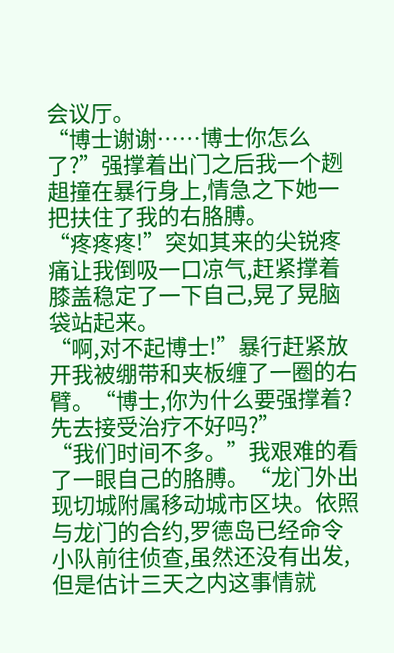会议厅。
“博士谢谢……博士你怎么了?”强撑着出门之后我一个趔趄撞在暴行身上,情急之下她一把扶住了我的右胳膊。
“疼疼疼!”突如其来的尖锐疼痛让我倒吸一口凉气,赶紧撑着膝盖稳定了一下自己,晃了晃脑袋站起来。
“啊,对不起博士!”暴行赶紧放开我被绷带和夹板缠了一圈的右臂。“博士,你为什么要强撑着?先去接受治疗不好吗?”
“我们时间不多。”我艰难的看了一眼自己的胳膊。“龙门外出现切城附属移动城市区块。依照与龙门的合约,罗德岛已经命令小队前往侦查,虽然还没有出发,但是估计三天之内这事情就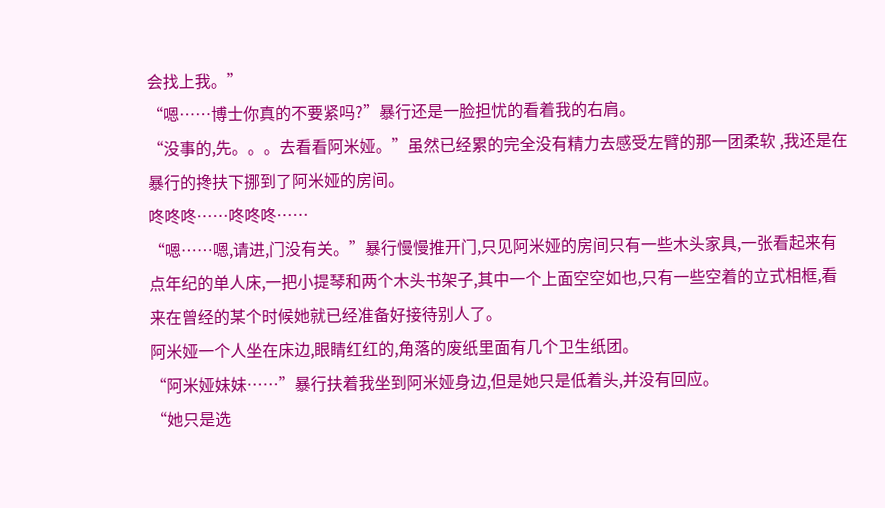会找上我。”
“嗯……博士你真的不要紧吗?”暴行还是一脸担忧的看着我的右肩。
“没事的,先。。。去看看阿米娅。”虽然已经累的完全没有精力去感受左臂的那一团柔软 ,我还是在暴行的搀扶下挪到了阿米娅的房间。
咚咚咚……咚咚咚……
“嗯……嗯,请进,门没有关。”暴行慢慢推开门,只见阿米娅的房间只有一些木头家具,一张看起来有点年纪的单人床,一把小提琴和两个木头书架子,其中一个上面空空如也,只有一些空着的立式相框,看来在曾经的某个时候她就已经准备好接待别人了。
阿米娅一个人坐在床边,眼睛红红的,角落的废纸里面有几个卫生纸团。
“阿米娅妹妹……”暴行扶着我坐到阿米娅身边,但是她只是低着头,并没有回应。
“她只是选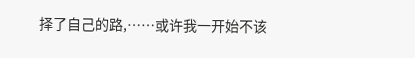择了自己的路,……或许我一开始不该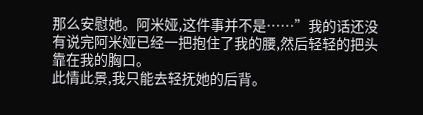那么安慰她。阿米娅,这件事并不是……”我的话还没有说完阿米娅已经一把抱住了我的腰,然后轻轻的把头靠在我的胸口。
此情此景,我只能去轻抚她的后背。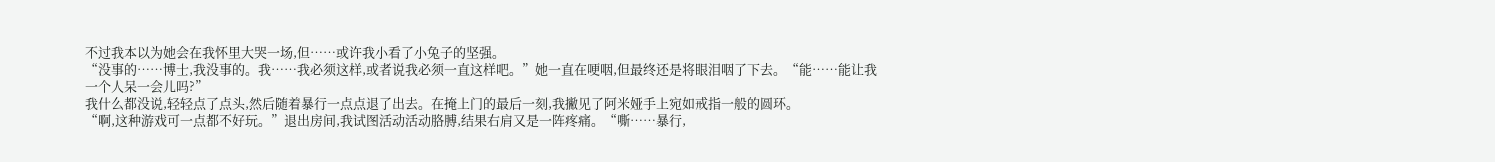不过我本以为她会在我怀里大哭一场,但……或许我小看了小兔子的坚强。
“没事的……博士,我没事的。我……我必须这样,或者说我必须一直这样吧。”她一直在哽咽,但最终还是将眼泪咽了下去。“能……能让我一个人呆一会儿吗?”
我什么都没说,轻轻点了点头,然后随着暴行一点点退了出去。在掩上门的最后一刻,我撇见了阿米娅手上宛如戒指一般的圆环。
“啊,这种游戏可一点都不好玩。”退出房间,我试图活动活动胳膊,结果右肩又是一阵疼痛。“嘶……暴行,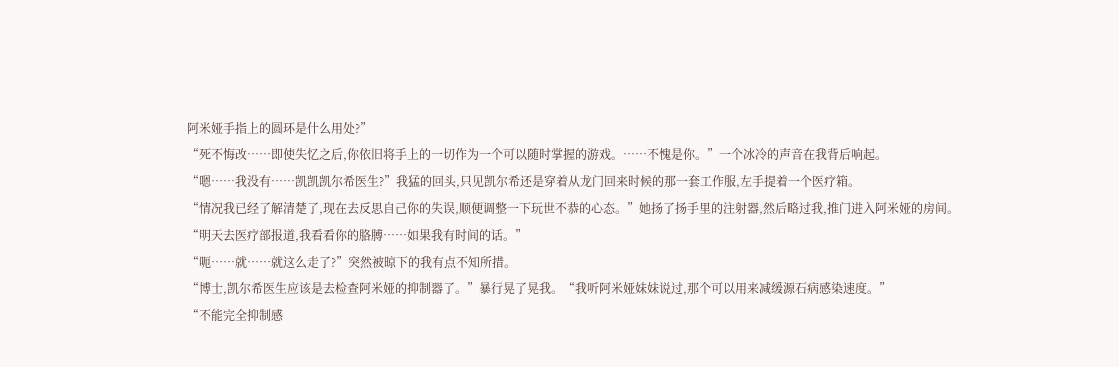阿米娅手指上的圆环是什么用处?”
“死不悔改……即使失忆之后,你依旧将手上的一切作为一个可以随时掌握的游戏。……不愧是你。”一个冰冷的声音在我背后响起。
“嗯……我没有……凯凯凯尔希医生?”我猛的回头,只见凯尔希还是穿着从龙门回来时候的那一套工作服,左手提着一个医疗箱。
“情况我已经了解清楚了,现在去反思自己你的失误,顺便调整一下玩世不恭的心态。”她扬了扬手里的注射器,然后略过我,推门进入阿米娅的房间。“明天去医疗部报道,我看看你的胳膊……如果我有时间的话。”
“呃……就……就这么走了?”突然被晾下的我有点不知所措。
“博士,凯尔希医生应该是去检查阿米娅的抑制器了。”暴行晃了晃我。“我听阿米娅妹妹说过,那个可以用来减缓源石病感染速度。”
“不能完全抑制感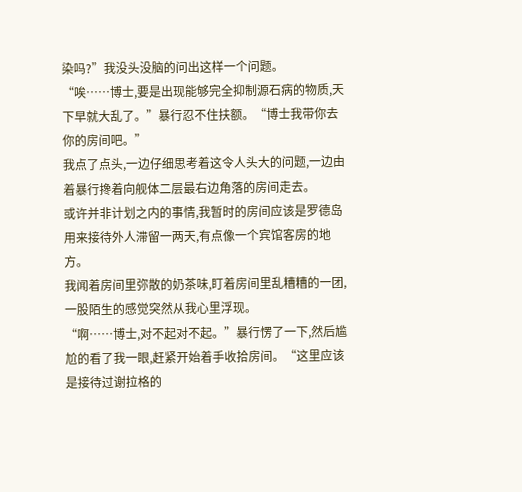染吗?”我没头没脑的问出这样一个问题。
“唉……博士,要是出现能够完全抑制源石病的物质,天下早就大乱了。”暴行忍不住扶额。“博士我带你去你的房间吧。”
我点了点头,一边仔细思考着这令人头大的问题,一边由着暴行搀着向舰体二层最右边角落的房间走去。
或许并非计划之内的事情,我暂时的房间应该是罗德岛用来接待外人滞留一两天,有点像一个宾馆客房的地方。
我闻着房间里弥散的奶茶味,盯着房间里乱糟糟的一团,一股陌生的感觉突然从我心里浮现。
“啊……博士,对不起对不起。”暴行愣了一下,然后尴尬的看了我一眼,赶紧开始着手收拾房间。“这里应该是接待过谢拉格的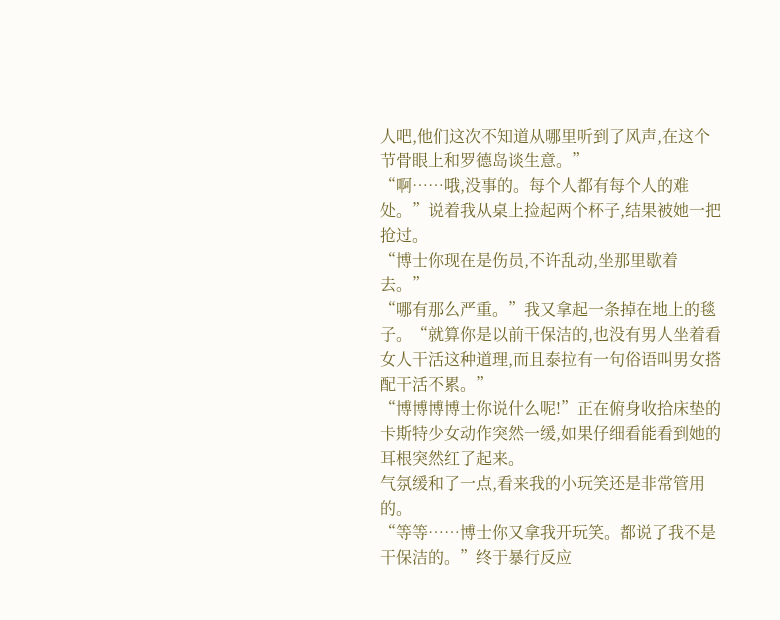人吧,他们这次不知道从哪里听到了风声,在这个节骨眼上和罗德岛谈生意。”
“啊……哦,没事的。每个人都有每个人的难处。”说着我从桌上捡起两个杯子,结果被她一把抢过。
“博士你现在是伤员,不许乱动,坐那里歇着去。”
“哪有那么严重。”我又拿起一条掉在地上的毯子。“就算你是以前干保洁的,也没有男人坐着看女人干活这种道理,而且泰拉有一句俗语叫男女搭配干活不累。”
“博博博博士你说什么呢!”正在俯身收拾床垫的卡斯特少女动作突然一缓,如果仔细看能看到她的耳根突然红了起来。
气氛缓和了一点,看来我的小玩笑还是非常管用的。
“等等……博士你又拿我开玩笑。都说了我不是干保洁的。”终于暴行反应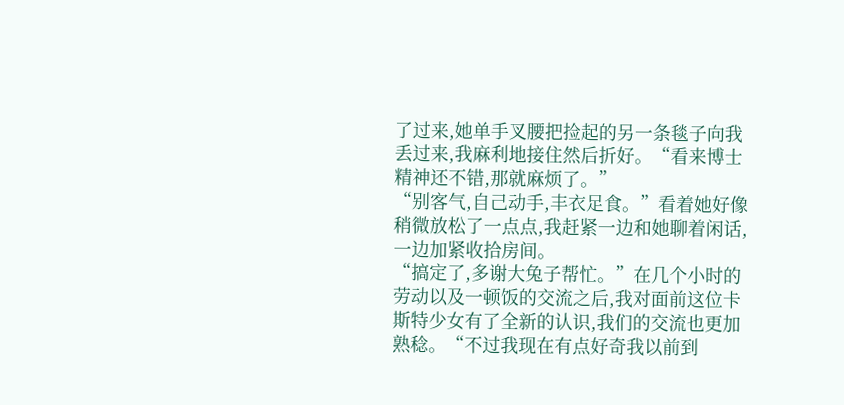了过来,她单手叉腰把捡起的另一条毯子向我丢过来,我麻利地接住然后折好。“看来博士精神还不错,那就麻烦了。”
“别客气,自己动手,丰衣足食。”看着她好像稍微放松了一点点,我赶紧一边和她聊着闲话,一边加紧收拾房间。
“搞定了,多谢大兔子帮忙。”在几个小时的劳动以及一顿饭的交流之后,我对面前这位卡斯特少女有了全新的认识,我们的交流也更加熟稔。“不过我现在有点好奇我以前到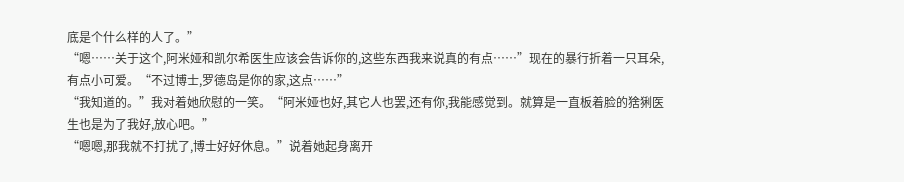底是个什么样的人了。”
“嗯……关于这个,阿米娅和凯尔希医生应该会告诉你的,这些东西我来说真的有点……”现在的暴行折着一只耳朵,有点小可爱。“不过博士,罗德岛是你的家,这点……”
“我知道的。”我对着她欣慰的一笑。“阿米娅也好,其它人也罢,还有你,我能感觉到。就算是一直板着脸的猞猁医生也是为了我好,放心吧。”
“嗯嗯,那我就不打扰了,博士好好休息。”说着她起身离开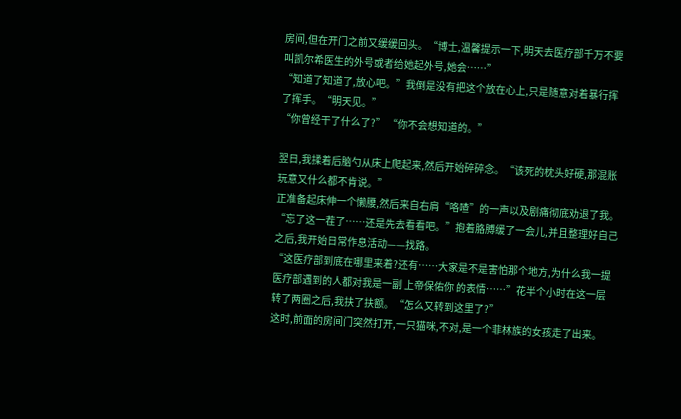房间,但在开门之前又缓缓回头。“博士,温馨提示一下,明天去医疗部千万不要叫凯尔希医生的外号或者给她起外号,她会……”
“知道了知道了,放心吧。”我倒是没有把这个放在心上,只是随意对着暴行挥了挥手。“明天见。”
“你曾经干了什么了?” “你不会想知道的。”

翌日,我揉着后脑勺从床上爬起来,然后开始碎碎念。“该死的枕头好硬,那混账玩意又什么都不肯说。”
正准备起床伸一个懒腰,然后来自右肩“咯喳”的一声以及剧痛彻底劝退了我。
“忘了这一茬了……还是先去看看吧。”抱着胳膊缓了一会儿,并且整理好自己之后,我开始日常作息活动——找路。
“这医疗部到底在哪里来着?还有……大家是不是害怕那个地方,为什么我一提医疗部遇到的人都对我是一副 上帝保佑你 的表情……”花半个小时在这一层转了两圈之后,我扶了扶额。“怎么又转到这里了?”
这时,前面的房间门突然打开,一只猫咪,不对,是一个菲林族的女孩走了出来。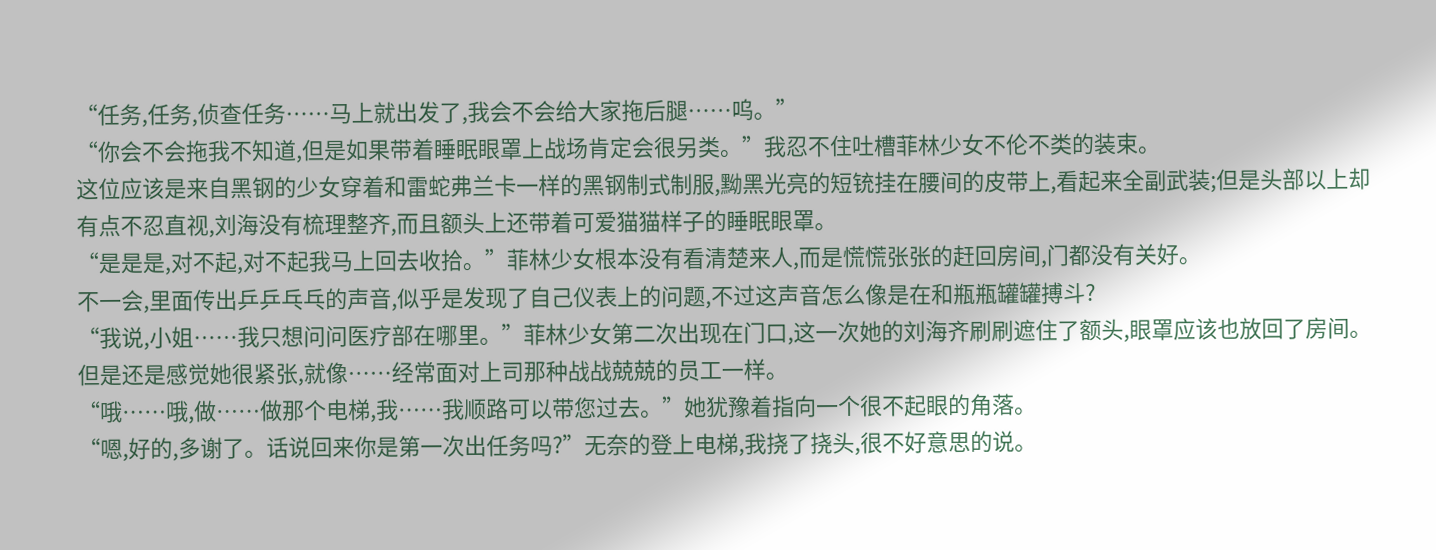“任务,任务,侦查任务……马上就出发了,我会不会给大家拖后腿……呜。”
“你会不会拖我不知道,但是如果带着睡眠眼罩上战场肯定会很另类。”我忍不住吐槽菲林少女不伦不类的装束。
这位应该是来自黑钢的少女穿着和雷蛇弗兰卡一样的黑钢制式制服,黝黑光亮的短铳挂在腰间的皮带上,看起来全副武装;但是头部以上却有点不忍直视,刘海没有梳理整齐,而且额头上还带着可爱猫猫样子的睡眠眼罩。
“是是是,对不起,对不起我马上回去收拾。”菲林少女根本没有看清楚来人,而是慌慌张张的赶回房间,门都没有关好。
不一会,里面传出乒乒乓乓的声音,似乎是发现了自己仪表上的问题,不过这声音怎么像是在和瓶瓶罐罐搏斗?
“我说,小姐……我只想问问医疗部在哪里。”菲林少女第二次出现在门口,这一次她的刘海齐刷刷遮住了额头,眼罩应该也放回了房间。但是还是感觉她很紧张,就像……经常面对上司那种战战兢兢的员工一样。
“哦……哦,做……做那个电梯,我……我顺路可以带您过去。”她犹豫着指向一个很不起眼的角落。
“嗯,好的,多谢了。话说回来你是第一次出任务吗?”无奈的登上电梯,我挠了挠头,很不好意思的说。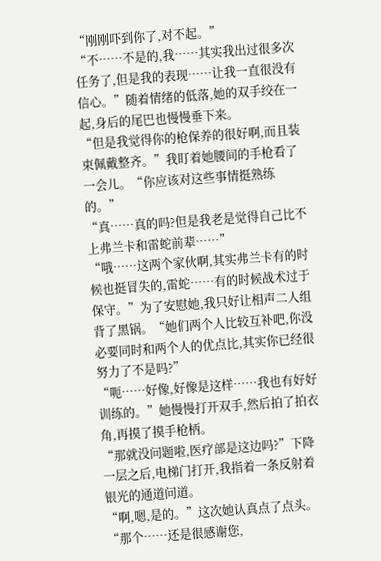“刚刚吓到你了,对不起。”
“不……不是的,我……其实我出过很多次任务了,但是我的表现……让我一直很没有信心。”随着情绪的低落,她的双手绞在一起,身后的尾巴也慢慢垂下来。
“但是我觉得你的枪保养的很好啊,而且装束佩戴整齐。”我盯着她腰间的手枪看了一会儿。“你应该对这些事情挺熟练的。”
“真……真的吗?但是我老是觉得自己比不上弗兰卡和雷蛇前辈……”
“哦……这两个家伙啊,其实弗兰卡有的时候也挺冒失的,雷蛇……有的时候战术过于保守。”为了安慰她,我只好让相声二人组背了黑锅。“她们两个人比较互补吧,你没必要同时和两个人的优点比,其实你已经很努力了不是吗?”
“呃……好像,好像是这样……我也有好好训练的。”她慢慢打开双手,然后拍了拍衣角,再摸了摸手枪柄。
“那就没问题啦,医疗部是这边吗?”下降一层之后,电梯门打开,我指着一条反射着银光的通道问道。
“啊,嗯,是的。”这次她认真点了点头。“那个……还是很感谢您,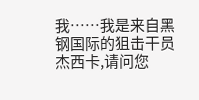我……我是来自黑钢国际的狙击干员杰西卡,请问您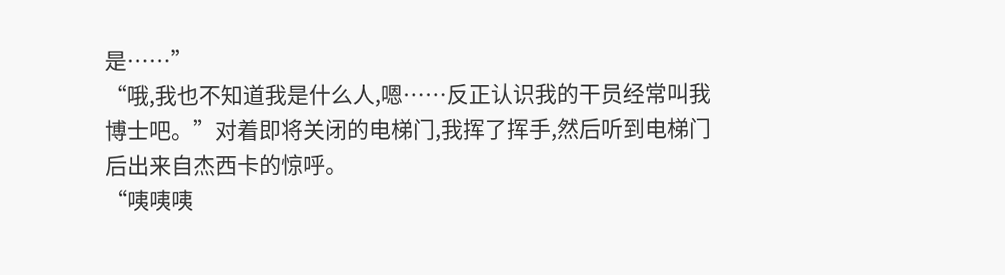是……”
“哦,我也不知道我是什么人,嗯……反正认识我的干员经常叫我博士吧。”对着即将关闭的电梯门,我挥了挥手,然后听到电梯门后出来自杰西卡的惊呼。
“咦咦咦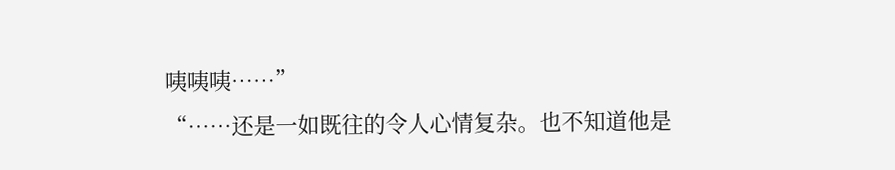咦咦咦……”
“……还是一如既往的令人心情复杂。也不知道他是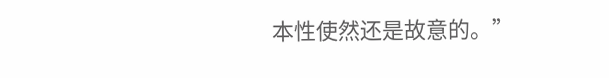本性使然还是故意的。”